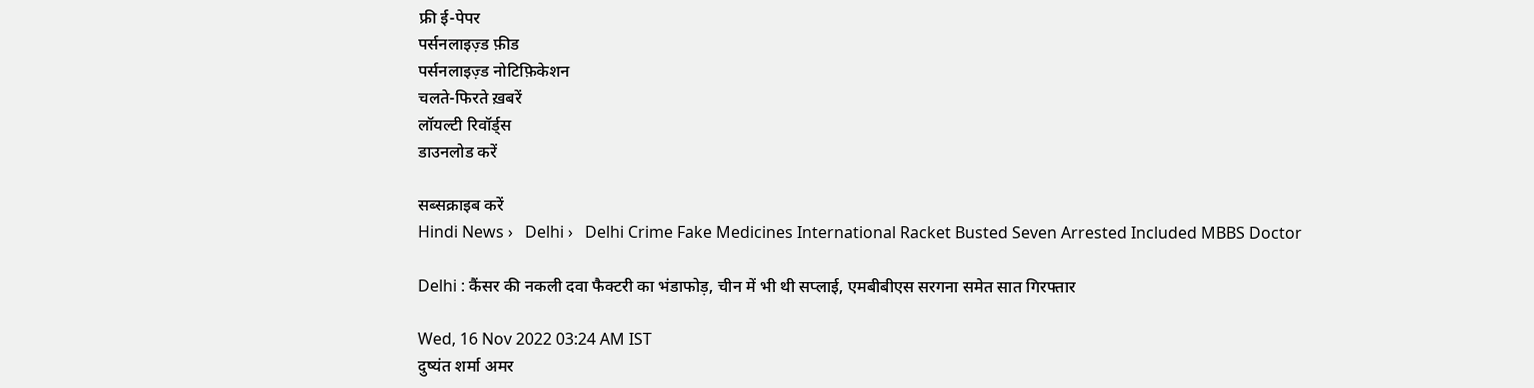फ्री ई-पेपर
पर्सनलाइज़्ड फ़ीड
पर्सनलाइज़्ड नोटिफ़िकेशन
चलते-फिरते ख़बरें
लॉयल्टी रिवॉर्ड्स
डाउनलोड करें

सब्सक्राइब करें
Hindi News ›   Delhi ›   Delhi Crime Fake Medicines International Racket Busted Seven Arrested Included MBBS Doctor

Delhi : कैंसर की नकली दवा फैक्टरी का भंडाफोड़, चीन में भी थी सप्लाई, एमबीबीएस सरगना समेत सात गिरफ्तार

Wed, 16 Nov 2022 03:24 AM IST
दुष्यंत शर्मा अमर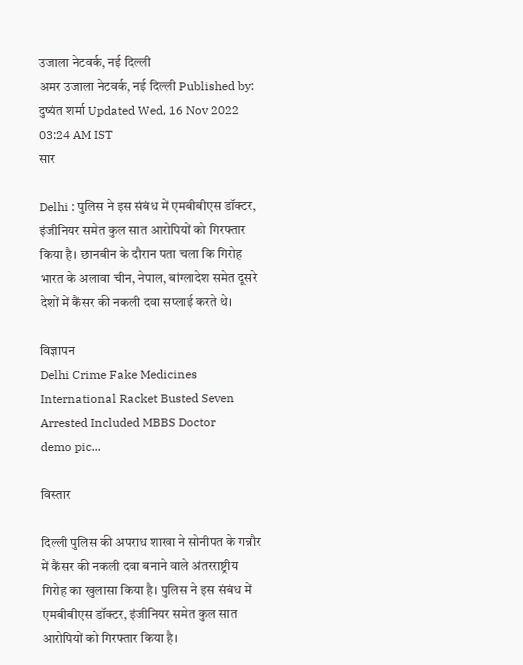उजाला नेटवर्क, नई दिल्ली
अमर उजाला नेटवर्क, नई दिल्ली Published by: दुष्यंत शर्मा Updated Wed, 16 Nov 2022 03:24 AM IST
सार

Delhi : पुलिस ने इस संबंध में एमबीबीएस डॉक्टर, इंजीनियर समेत कुल सात आरोपियों को गिरफ्तार किया है। छानबीन के दौरान पता चला कि गिरोह भारत के अलावा चीन, नेपाल, बांग्लादेश समेत दूसरे देशों में कैंसर की नकली दवा सप्लाई करते थे।

विज्ञापन
Delhi Crime Fake Medicines International Racket Busted Seven Arrested Included MBBS Doctor
demo pic...

विस्तार

दिल्ली पुलिस की अपराध शाखा ने सोनीपत के गन्नौर में कैंसर की नकली दवा बनाने वाले अंतरराष्ट्रीय गिरोह का खुलासा किया है। पुलिस ने इस संबंध में एमबीबीएस डॉक्टर, इंजीनियर समेत कुल सात आरोपियों को गिरफ्तार किया है।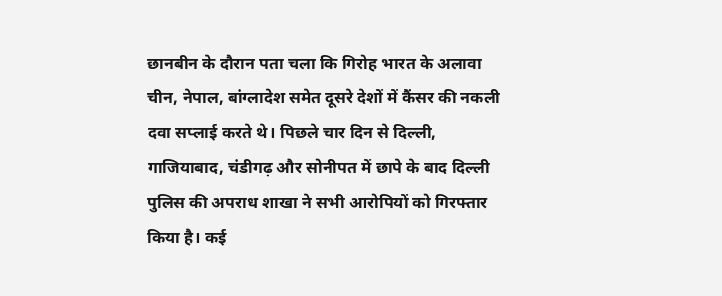छानबीन के दौरान पता चला कि गिरोह भारत के अलावा चीन, नेपाल, बांग्लादेश समेत दूसरे देशों में कैंसर की नकली दवा सप्लाई करते थे। पिछले चार दिन से दिल्ली, गाजियाबाद, चंडीगढ़ और सोनीपत में छापे के बाद दिल्ली पुलिस की अपराध शाखा ने सभी आरोपियों को गिरफ्तार किया है। कई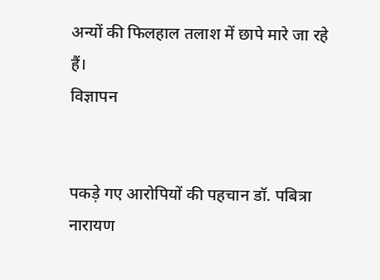अन्यों की फिलहाल तलाश में छापे मारे जा रहे हैं।
विज्ञापन


पकड़े गए आरोपियों की पहचान डॉ. पबित्रा नारायण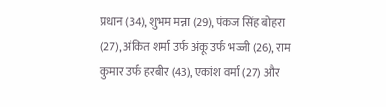प्रधान (34), शुभम मन्ना (29), पंकज सिंह बोहरा (27), अंकित शर्मा उर्फ अंकू उर्फ भज्जी (26), राम कुमार उर्फ हरबीर (43), एकांश वर्मा (27) और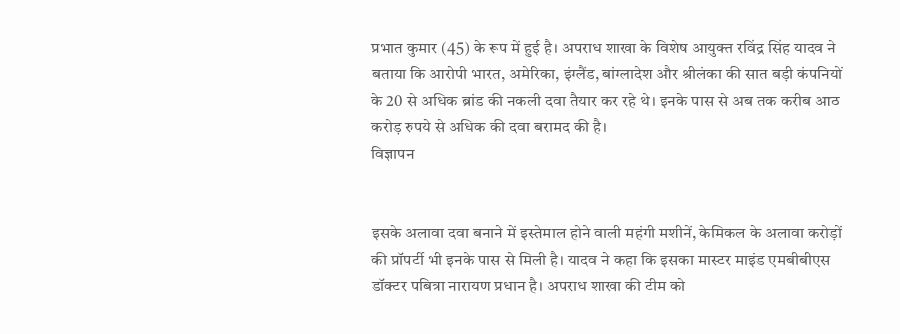प्रभात कुमार (45) के रूप में हुई है। अपराध शाखा के विशेष आयुक्त रविंद्र सिंह यादव ने बताया कि आरोपी भारत, अमेरिका, इंग्लैंड, बांग्लादेश और श्रीलंका की सात बड़ी कंपनियों के 20 से अधिक ब्रांड की नकली दवा तैयार कर रहे थे। इनके पास से अब तक करीब आठ करोड़ रुपये से अधिक की दवा बरामद की है।
विज्ञापन


इसके अलावा दवा बनाने में इस्तेमाल होने वाली महंगी मशीनें, केमिकल के अलावा करोड़ों की प्रॉपर्टी भी इनके पास से मिली है। यादव ने कहा कि इसका मास्टर माइंड एमबीबीएस डॉक्टर पबित्रा नारायण प्रधान है। अपराध शाखा की टीम को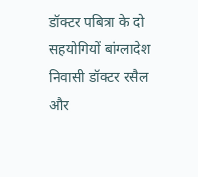डॉक्टर पबित्रा के दो सहयोगियों बांग्लादेश निवासी डॉक्टर रसैल और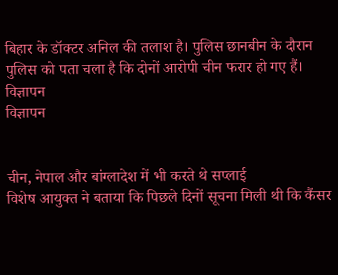बिहार के डॉक्टर अनिल की तलाश है। पुलिस छानबीन के दौरान पुलिस को पता चला है कि दोनों आरोपी चीन फरार हो गए हैं।
विज्ञापन
विज्ञापन


चीन, नेपाल और बांग्लादेश में भी करते थे सप्लाई
विशेष आयुक्त ने बताया कि पिछले दिनों सूचना मिली थी कि कैंसर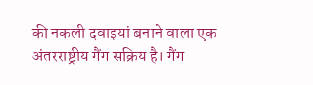की नकली दवाइयां बनाने वाला एक अंतरराष्ट्रीय गैंग सक्रिय है। गैंग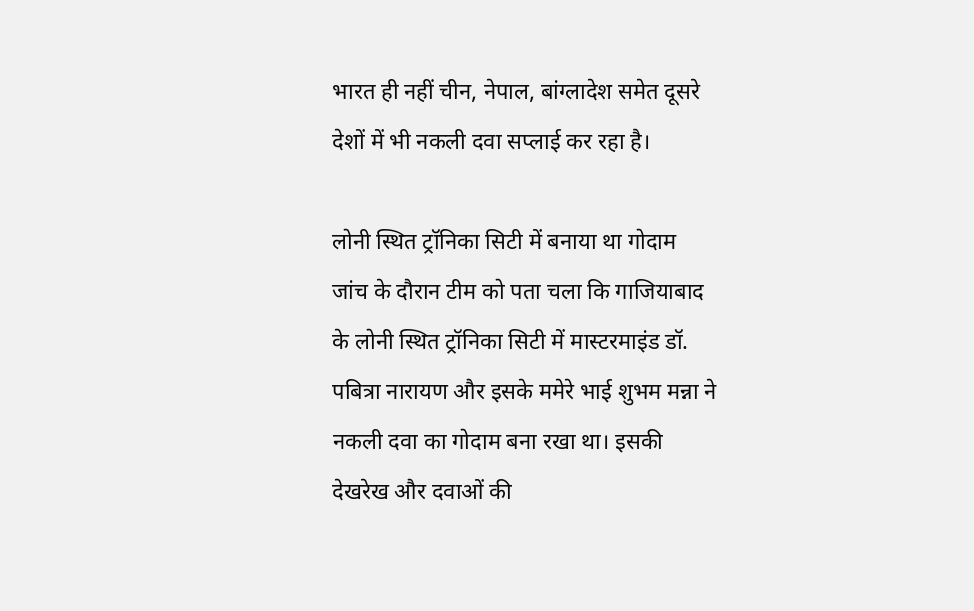भारत ही नहीं चीन, नेपाल, बांग्लादेश समेत दूसरे देशों में भी नकली दवा सप्लाई कर रहा है।

लोनी स्थित ट्रॉनिका सिटी में बनाया था गोदाम
जांच के दौरान टीम को पता चला कि गाजियाबाद के लोनी स्थित ट्रॉनिका सिटी में मास्टरमाइंड डॉ. पबित्रा नारायण और इसके ममेरे भाई शुभम मन्ना ने नकली दवा का गोदाम बना रखा था। इसकी देखरेख और दवाओं की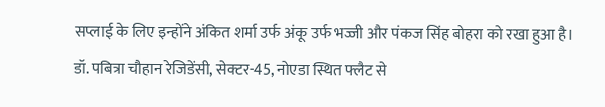सप्लाई के लिए इन्होंने अंकित शर्मा उर्फ अंकू उर्फ भज्जी और पंकज सिंह बोहरा को रखा हुआ है। डॉ. पबित्रा चौहान रेजिडेंसी, सेक्टर-45, नोएडा स्थित फ्लैट से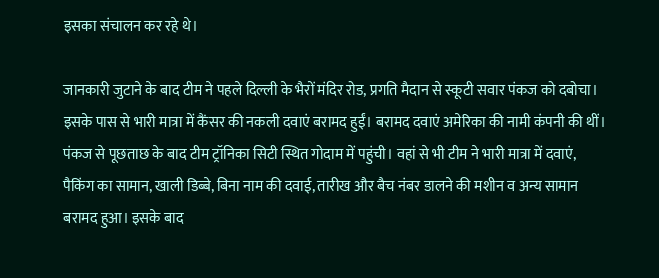इसका संचालन कर रहे थे।

जानकारी जुटाने के बाद टीम ने पहले दिल्ली के भैरों मंदिर रोड, प्रगति मैदान से स्कूटी सवार पंकज को दबोचा। इसके पास से भारी मात्रा में कैंसर की नकली दवाएं बरामद हुईं। बरामद दवाएं अमेरिका की नामी कंपनी की थीं। पंकज से पूछताछ के बाद टीम ट्रॉनिका सिटी स्थित गोदाम में पहुंची। वहां से भी टीम ने भारी मात्रा में दवाएं, पैकिंग का सामान, खाली डिब्बे, बिना नाम की दवाई, तारीख और बैच नंबर डालने की मशीन व अन्य सामान बरामद हुआ। इसके बाद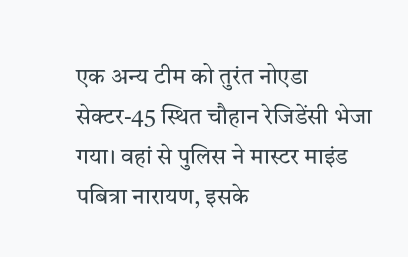एक अन्य टीम को तुरंत नोएडा सेक्टर-45 स्थित चौहान रेजिडेंसी भेजा गया। वहां से पुलिस ने मास्टर माइंड पबित्रा नारायण, इसके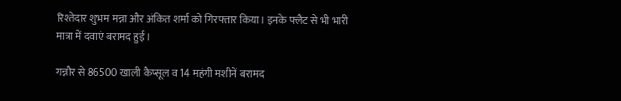रिश्तेदार शुभम मन्ना और अंकित शर्मा को गिरफ्तार किया। इनके फ्लैट से भी भारी मात्रा में दवाएं बरामद हुई।

गन्नौर से 86500 खाली कैप्सूल व 14 महंगी मशीनें बरामद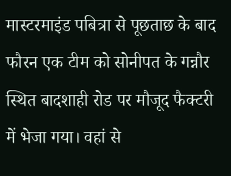मास्टरमाइंड पबित्रा से पूछताछ के बाद फौरन एक टीम को सोनीपत के गन्नौर स्थित बादशाही रोड पर मौजूद फैक्टरी में भेजा गया। वहां से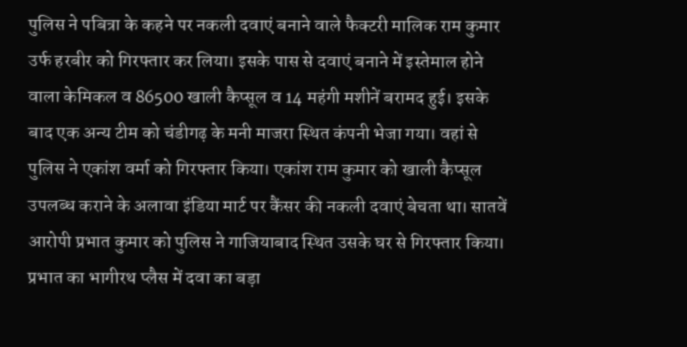पुलिस ने पबित्रा के कहने पर नकली दवाएं बनाने वाले फैक्टरी मालिक राम कुमार उर्फ हरबीर को गिरफ्तार कर लिया। इसके पास से दवाएं बनाने में इस्तेमाल होने वाला केमिकल व 86500 खाली कैप्सूल व 14 महंगी मशीनें बरामद हुई। इसके बाद एक अन्य टीम को चंडीगढ़ के मनी माजरा स्थित कंपनी भेजा गया। वहां से पुलिस ने एकांश वर्मा को गिरफ्तार किया। एकांश राम कुमार को खाली कैप्सूल उपलब्ध कराने के अलावा इंडिया मार्ट पर कैंसर की नकली दवाएं बेचता था। सातवें आरोपी प्रभात कुमार को पुलिस ने गाजियाबाद स्थित उसके घर से गिरफ्तार किया। प्रभात का भागीरथ प्लैस में दवा का बड़ा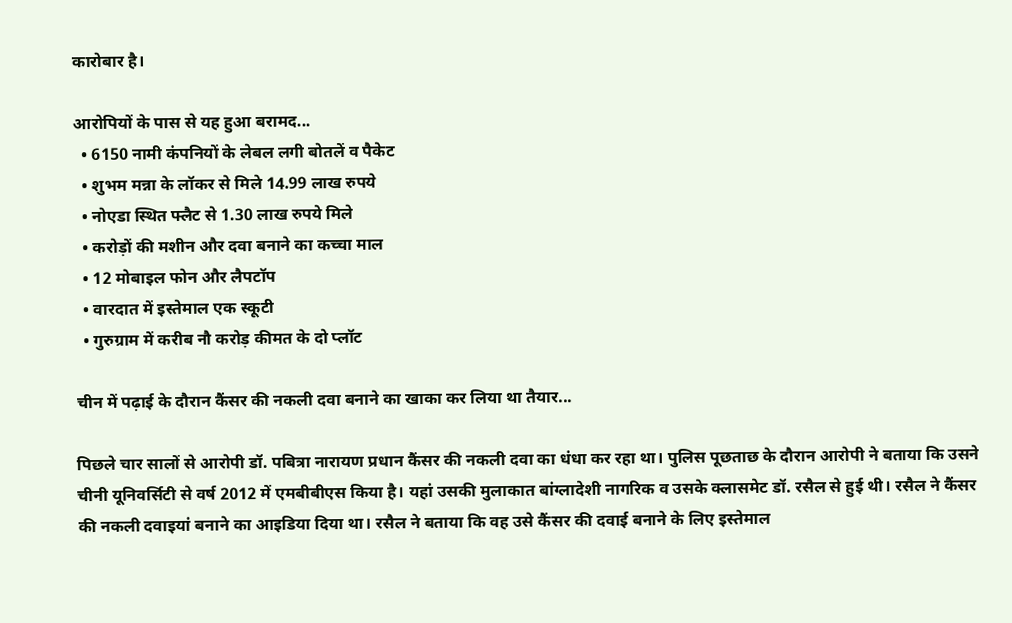कारोबार है।

आरोपियों के पास से यह हुआ बरामद...
  • 6150 नामी कंपनियों के लेबल लगी बोतलें व पैकेट
  • शुभम मन्ना के लॉकर से मिले 14.99 लाख रुपये
  • नोएडा स्थित फ्लैट से 1.30 लाख रुपये मिले
  • करोड़ों की मशीन और दवा बनाने का कच्चा माल
  • 12 मोबाइल फोन और लैपटॉप
  • वारदात में इस्तेमाल एक स्कूटी
  • गुरुग्राम में करीब नौ करोड़ कीमत के दो प्लॉट

चीन में पढ़ाई के दौरान कैंसर की नकली दवा बनाने का खाका कर लिया था तैयार...

पिछले चार सालों से आरोपी डॉ. पबित्रा नारायण प्रधान कैंसर की नकली दवा का धंधा कर रहा था। पुलिस पूछताछ के दौरान आरोपी ने बताया कि उसने चीनी यूनिवर्सिटी से वर्ष 2012 में एमबीबीएस किया है। यहां उसकी मुलाकात बांग्लादेशी नागरिक व उसके क्लासमेट डॉ. रसैल से हुई थी। रसैल ने कैंसर की नकली दवाइयां बनाने का आइडिया दिया था। रसैल ने बताया कि वह उसे कैंसर की दवाई बनाने के लिए इस्तेमाल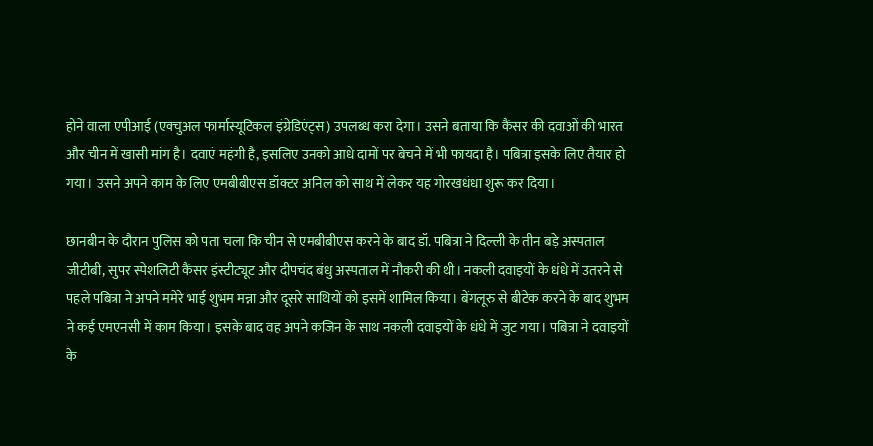होने वाला एपीआई (एक्चुअल फार्मास्यूटिकल इंग्रेडिएंट्स) उपलब्ध करा देगा। उसने बताया कि कैंसर की दवाओं की भारत और चीन में खासी मांग है। दवाएं महंगी है, इसलिए उनको आधे दामों पर बेचने में भी फायदा है। पबित्रा इसके लिए तैयार हो गया। उसने अपने काम के लिए एमबीबीएस डॉक्टर अनिल को साथ में लेकर यह गोरखधंधा शुरू कर दिया।

छानबीन के दौरान पुलिस को पता चला कि चीन से एमबीबीएस करने के बाद डॉ. पबित्रा ने दिल्ली के तीन बड़े अस्पताल जीटीबी, सुपर स्पेशलिटी कैंसर इंस्टीट्यूट और दीपचंद बंधु अस्पताल में नौकरी की थी। नकली दवाइयों के धंधे में उतरने से पहले पबित्रा ने अपने ममेरे भाई शुभम मन्ना और दूसरे साथियों को इसमें शामिल किया। बेंगलूरु से बीटेक करने के बाद शुभम ने कई एमएनसी में काम किया। इसके बाद वह अपने कजिन के साथ नकली दवाइयों के धंधे में जुट गया। पबित्रा ने दवाइयों के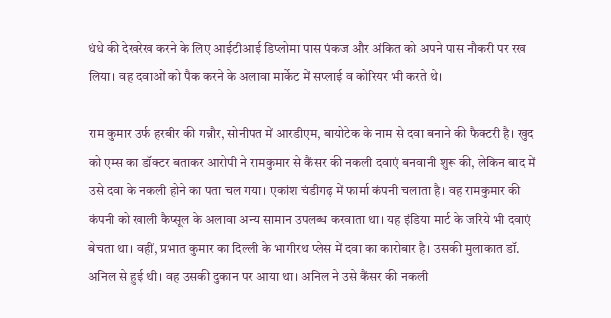धंधे की देखरेख करने के लिए आईटीआई डिप्लोमा पास पंकज और अंकित को अपने पास नौकरी पर रख लिया। वह दवाओं को पैक करने के अलावा मार्केट में सप्लाई व कोरियर भी करते थे।

राम कुमार उर्फ हरबीर की गन्नौर, सोनीपत में आरडीएम, बायोटेक के नाम से दवा बनाने की फैक्टरी है। खुद को एम्स का डॉक्टर बताकर आरोपी ने रामकुमार से कैंसर की नकली दवाएं बनवानी शुरू की, लेकिन बाद में उसे दवा के नकली होने का पता चल गया। एकांश चंडीगढ़ में फार्मा कंपनी चलाता है। वह रामकुमार की कंपनी को खाली कैप्सूल के अलावा अन्य सामान उपलब्ध करवाता था। यह इंडिया मार्ट के जरिये भी दवाएं बेचता था। वहीं, प्रभात कुमार का दिल्ली के भागीरथ प्लेस में दवा का कारोबार है। उसकी मुलाकात डॉ. अनिल से हुई थी। वह उसकी दुकान पर आया था। अनिल ने उसे कैंसर की नकली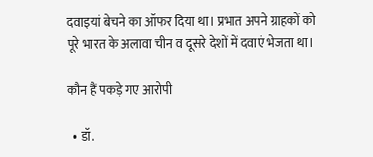दवाइयां बेचने का ऑफर दिया था। प्रभात अपने ग्राहकों को पूरे भारत के अलावा चीन व दूसरे देशों में दवाएं भेजता था।

कौन हैं पकड़े गए आरोपी

  • डॉ.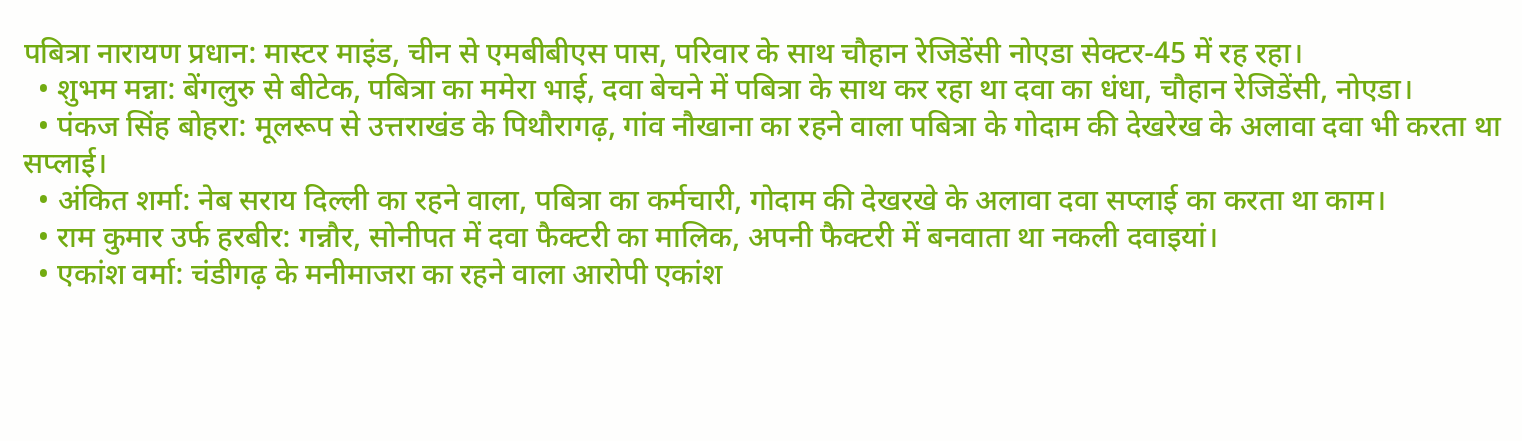पबित्रा नारायण प्रधान: मास्टर माइंड, चीन से एमबीबीएस पास, परिवार के साथ चौहान रेजिडेंसी नोएडा सेक्टर-45 में रह रहा।
  • शुभम मन्ना: बेंगलुरु से बीटेक, पबित्रा का ममेरा भाई, दवा बेचने में पबित्रा के साथ कर रहा था दवा का धंधा, चौहान रेजिडेंसी, नोएडा।
  • पंकज सिंह बोहरा: मूलरूप से उत्तराखंड के पिथौरागढ़, गांव नौखाना का रहने वाला पबित्रा के गोदाम की देखरेख के अलावा दवा भी करता था सप्लाई।
  • अंकित शर्मा: नेब सराय दिल्ली का रहने वाला, पबित्रा का कर्मचारी, गोदाम की देखरखे के अलावा दवा सप्लाई का करता था काम।
  • राम कुमार उर्फ हरबीर: गन्नौर, सोनीपत में दवा फैक्टरी का मालिक, अपनी फैक्टरी में बनवाता था नकली दवाइयां।
  • एकांश वर्मा: चंडीगढ़ के मनीमाजरा का रहने वाला आरोपी एकांश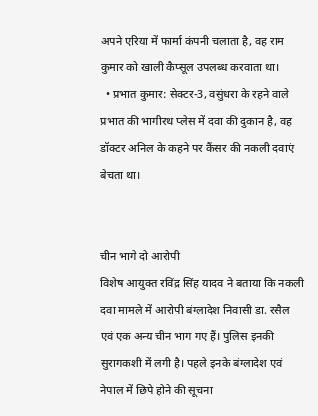अपने एरिया में फार्मा कंपनी चलाता है, वह राम कुमार को खाली कैप्सूल उपलब्ध करवाता था।
  • प्रभात कुमार: सेक्टर-3, वसुंधरा के रहने वाले प्रभात की भागीरथ प्लेस में दवा की दुकान है, वह डॉक्टर अनिल के कहने पर कैंसर की नकली दवाएं बेचता था।


चीन भागे दो आरोपी
विशेष आयुक्त रविंद्र सिंह यादव ने बताया कि नकली दवा मामले में आरोपी बंग्लादेश निवासी डा. रसैल एवं एक अन्य चीन भाग गए हैं। पुलिस इनकी सुरागकशी में लगी है। पहले इनके बंग्लादेश एवं नेपाल में छिपे होने की सूचना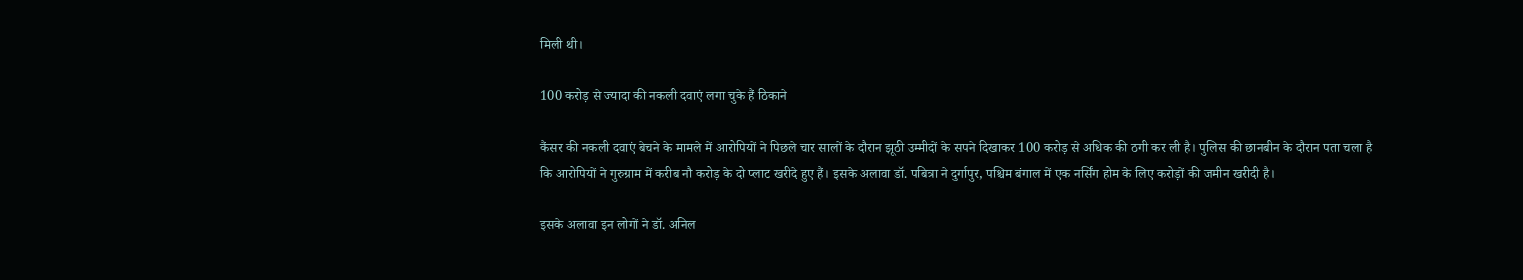मिली थी।

100 करोड़ से ज्यादा की नकली दवाएं लगा चुके हैं ठिकाने

कैंसर की नकली दवाएं बेचने के मामले में आरोपियों ने पिछले चार सालों के दौरान झूठी उम्मीदों के सपने दिखाकर 100 करोड़ से अधिक की ठगी कर ली है। पुलिस की छानबीन के दौरान पता चला है कि आरोपियों ने गुरुग्राम में करीब नौ करोड़ के दो प्लाट खरीदे हुए हैं। इसके अलावा डॉ. पबित्रा ने दुर्गापुर, पश्चिम बंगाल में एक नर्सिंग होम के लिए करोड़ों की जमीन खरीदी है।

इसके अलावा इन लोगों ने डॉ. अनिल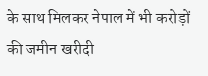के साथ मिलकर नेपाल में भी करोड़ों की जमीन खरीदी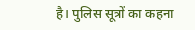है। पुलिस सूत्रों का कहना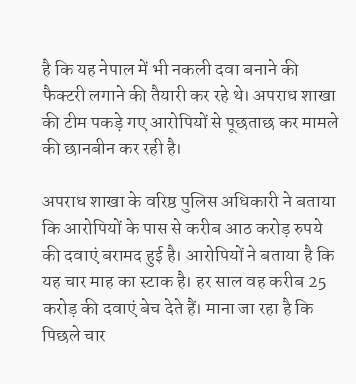है कि यह नेपाल में भी नकली दवा बनाने की फैक्टरी लगाने की तैयारी कर रहे थे। अपराध शाखा की टीम पकड़े गए आरोपियों से पूछताछ कर मामले की छानबीन कर रही है।

अपराध शाखा के वरिष्ठ पुलिस अधिकारी ने बताया कि आरोपियों के पास से करीब आठ करोड़ रुपये की दवाएं बरामद हुई है। आरोपियों ने बताया है कि यह चार माह का स्टाक है। हर साल वह करीब 25 करोड़ की दवाएं बेच देते हैं। माना जा रहा है कि पिछले चार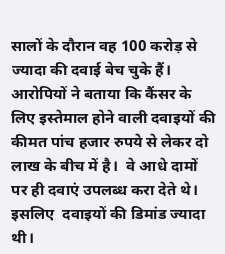सालों के दौरान वह 100 करोड़ से ज्यादा की दवाई बेच चुके हैं। आरोपियों ने बताया कि कैंसर के लिए इस्तेमाल होने वाली दवाइयों की कीमत पांच हजार रुपये से लेकर दो लाख के बीच में है।  वे आधे दामों पर ही दवाएं उपलब्ध करा देते थे। इसलिए  दवाइयों की डिमांड ज्यादा थी।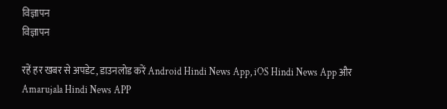विज्ञापन
विज्ञापन

रहें हर खबर से अपडेट, डाउनलोड करें Android Hindi News App, iOS Hindi News App और Amarujala Hindi News APP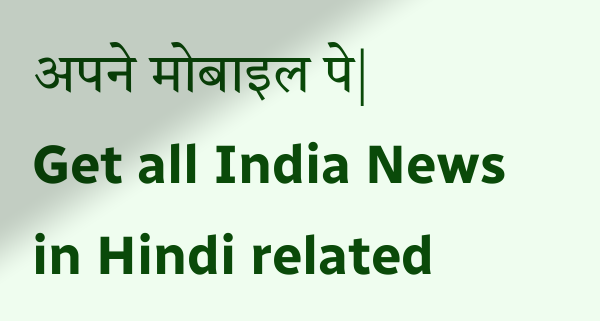अपने मोबाइल पे|
Get all India News in Hindi related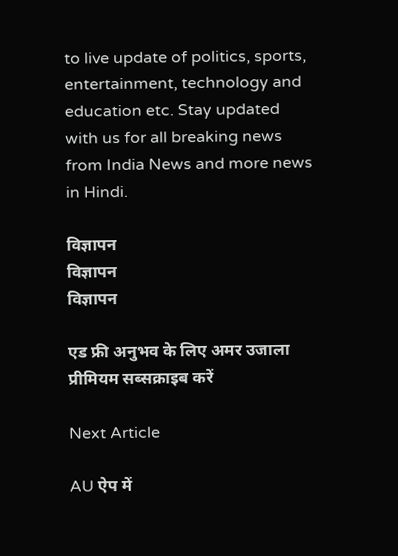to live update of politics, sports, entertainment, technology and education etc. Stay updated with us for all breaking news from India News and more news in Hindi.

विज्ञापन
विज्ञापन
विज्ञापन

एड फ्री अनुभव के लिए अमर उजाला प्रीमियम सब्सक्राइब करें

Next Article

AU ऐप में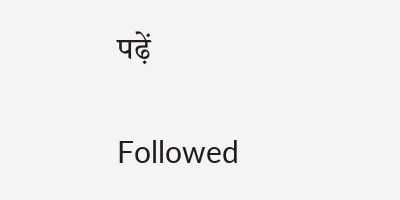पढ़ें

Followed